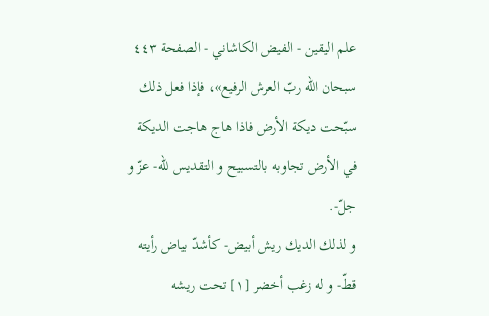علم الیقین - الفيض الكاشاني - الصفحة ٤٤٣
سبحان اللّه ربّ العرش الرفيع»، فإذا فعل ذلك سبّحت ديكة الأرض فاذا هاج هاجت الديكة في الأرض تجاوبه بالتسبيح و التقديس للّه- عزّ و جلّ-.
و لذلك الديك ريش أبيض- كأشدّ بياض رأيته قطّ- و له زغب أخضر [١] تحت ريشه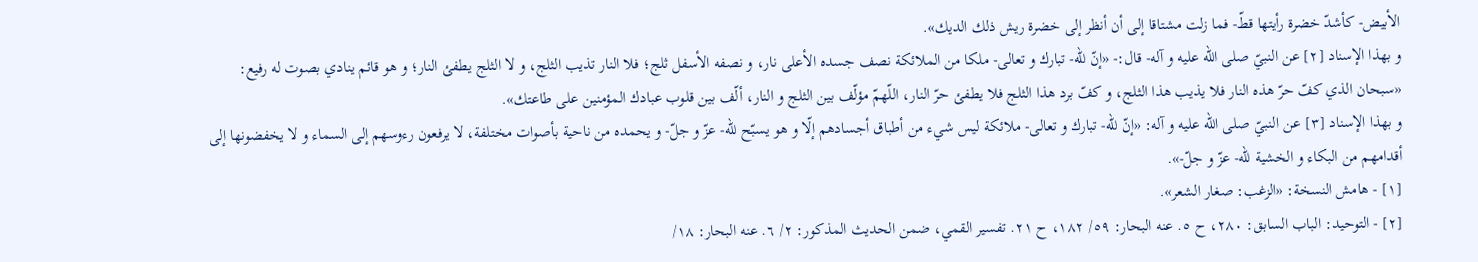الأبيض- كأشدّ خضرة رأيتها قطّ- فما زلت مشتاقا إلى أن أنظر إلى خضرة ريش ذلك الديك».
و بهذا الإسناد [٢] عن النبيّ صلى اللّه عليه و آله- قال:- «إنّ للّه- تبارك و تعالى- ملكا من الملائكة نصف جسده الأعلى نار، و نصفه الأسفل ثلج؛ فلا النار تذيب الثلج، و لا الثلج يطفئ النار؛ و هو قائم ينادي بصوت له رفيع: «سبحان الذي كفّ حرّ هذه النار فلا يذيب هذا الثلج، و كفّ برد هذا الثلج فلا يطفئ حرّ النار، اللّهمّ مؤلّف بين الثلج و النار، ألّف بين قلوب عبادك المؤمنين على طاعتك».
و بهذا الإسناد [٣] عن النبيّ صلى اللّه عليه و آله: «إنّ للّه- تبارك و تعالى- ملائكة ليس شيء من أطباق أجسادهم إلّا و هو يسبّح للّه- عزّ و جلّ- و يحمده من ناحية بأصوات مختلفة، لا يرفعون رءوسهم إلى السماء و لا يخفضونها إلى أقدامهم من البكاء و الخشية للّه- عزّ و جلّ-».
[١] - هامش النسخة: «الزغب: صغار الشعر».
[٢] - التوحيد: الباب السابق: ٢٨٠، ح ٥. عنه البحار: ٥٩/ ١٨٢، ح ٢١. تفسير القمي، ضمن الحديث المذكور: ٢/ ٦. عنه البحار: ١٨/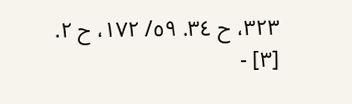٣٢٣، ح ٣٤. ٥٩/ ١٧٢، ح ٢.
[٣] -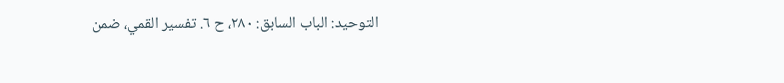التوحيد: الباب السابق: ٢٨٠، ح ٦. تفسير القمي، ضمن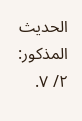الحديث المذكور: ٢/ ٧.